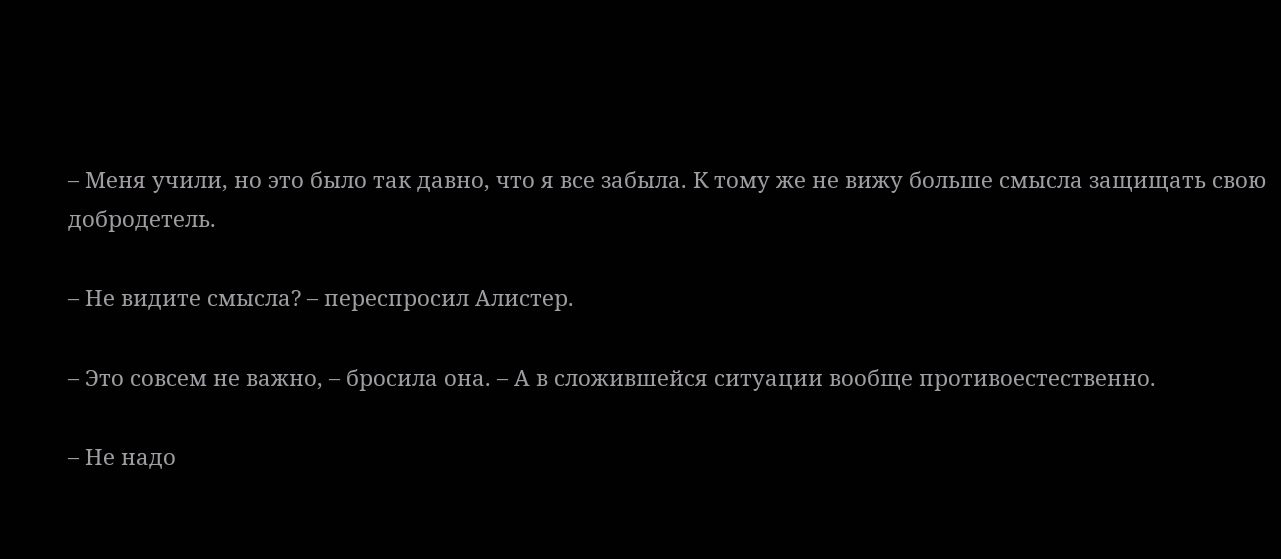– Меня учили, но это было так давно, что я все забыла. К тому же не вижу больше смысла защищать свою добродетель.

– Не видите смысла? – переспросил Алистер.

– Это совсем не важно, – бросила она. – А в сложившейся ситуации вообще противоестественно.

– Не надо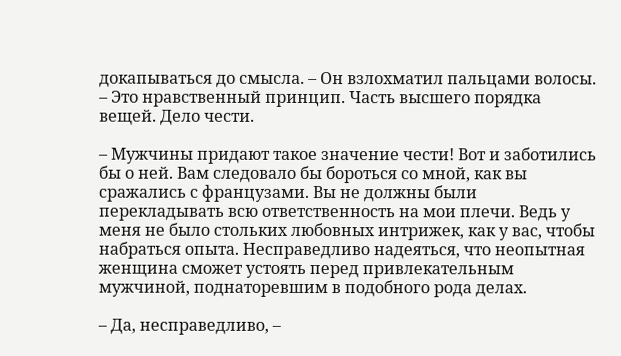докапываться до смысла. – Он взлохматил пальцами волосы. – Это нравственный принцип. Часть высшего порядка вещей. Дело чести.

– Мужчины придают такое значение чести! Вот и заботились бы о ней. Вам следовало бы бороться со мной, как вы сражались с французами. Вы не должны были перекладывать всю ответственность на мои плечи. Ведь у меня не было стольких любовных интрижек, как у вас, чтобы набраться опыта. Несправедливо надеяться, что неопытная женщина сможет устоять перед привлекательным мужчиной, поднаторевшим в подобного рода делах.

– Да, несправедливо, –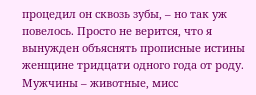процедил он сквозь зубы, – но так уж повелось. Просто не верится, что я вынужден объяснять прописные истины женщине тридцати одного года от роду. Мужчины – животные, мисс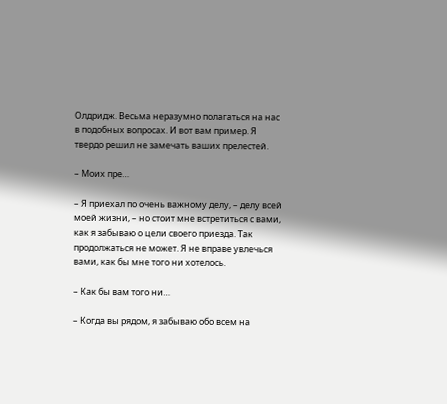Олдридж. Весьма неразумно полагаться на нас в подобных вопросах. И вот вам пример. Я твердо решил не замечать ваших прелестей.

– Моих пре…

– Я приехал по очень важному делу, – делу всей моей жизни, – но стоит мне встретиться с вами, как я забываю о цели своего приезда. Так продолжаться не может. Я не вправе увлечься вами, как бы мне того ни хотелось.

– Как бы вам того ни…

– Когда вы рядом, я забываю обо всем на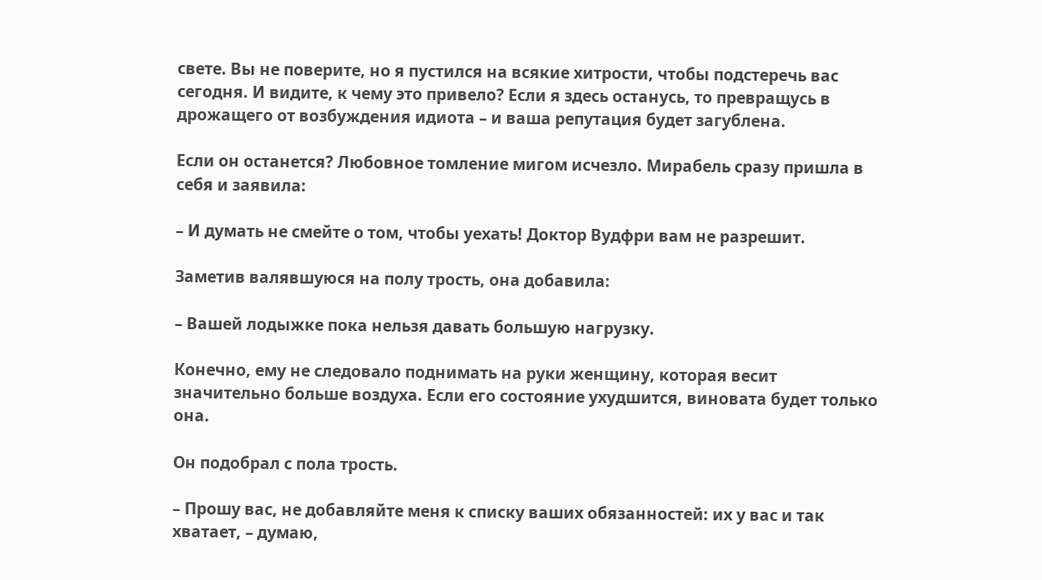свете. Вы не поверите, но я пустился на всякие хитрости, чтобы подстеречь вас сегодня. И видите, к чему это привело? Если я здесь останусь, то превращусь в дрожащего от возбуждения идиота – и ваша репутация будет загублена.

Если он останется? Любовное томление мигом исчезло. Мирабель сразу пришла в себя и заявила:

– И думать не смейте о том, чтобы уехать! Доктор Вудфри вам не разрешит.

Заметив валявшуюся на полу трость, она добавила:

– Вашей лодыжке пока нельзя давать большую нагрузку.

Конечно, ему не следовало поднимать на руки женщину, которая весит значительно больше воздуха. Если его состояние ухудшится, виновата будет только она.

Он подобрал с пола трость.

– Прошу вас, не добавляйте меня к списку ваших обязанностей: их у вас и так хватает, – думаю,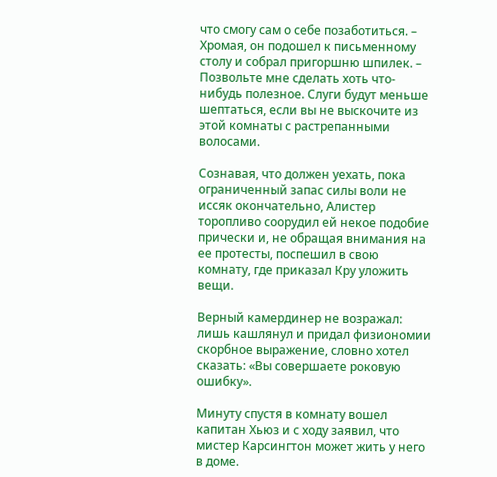что смогу сам о себе позаботиться. – Хромая, он подошел к письменному столу и собрал пригоршню шпилек. – Позвольте мне сделать хоть что-нибудь полезное. Слуги будут меньше шептаться, если вы не выскочите из этой комнаты с растрепанными волосами.

Сознавая, что должен уехать, пока ограниченный запас силы воли не иссяк окончательно, Алистер торопливо соорудил ей некое подобие прически и, не обращая внимания на ее протесты, поспешил в свою комнату, где приказал Кру уложить вещи.

Верный камердинер не возражал: лишь кашлянул и придал физиономии скорбное выражение, словно хотел сказать: «Вы совершаете роковую ошибку».

Минуту спустя в комнату вошел капитан Хьюз и с ходу заявил, что мистер Карсингтон может жить у него в доме.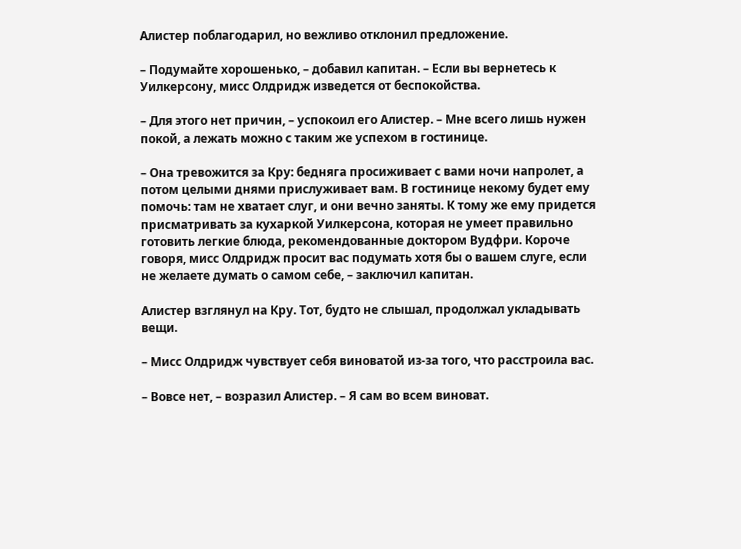Алистер поблагодарил, но вежливо отклонил предложение.

– Подумайте хорошенько, – добавил капитан. – Если вы вернетесь к Уилкерсону, мисс Олдридж изведется от беспокойства.

– Для этого нет причин, – успокоил его Алистер. – Мне всего лишь нужен покой, а лежать можно с таким же успехом в гостинице.

– Она тревожится за Кру: бедняга просиживает с вами ночи напролет, а потом целыми днями прислуживает вам. В гостинице некому будет ему помочь: там не хватает слуг, и они вечно заняты. К тому же ему придется присматривать за кухаркой Уилкерсона, которая не умеет правильно готовить легкие блюда, рекомендованные доктором Вудфри. Короче говоря, мисс Олдридж просит вас подумать хотя бы о вашем слуге, если не желаете думать о самом себе, – заключил капитан.

Алистер взглянул на Кру. Тот, будто не слышал, продолжал укладывать вещи.

– Мисс Олдридж чувствует себя виноватой из-за того, что расстроила вас.

– Вовсе нет, – возразил Алистер. – Я сам во всем виноват.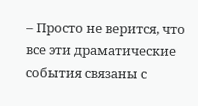– Просто не верится, что все эти драматические события связаны с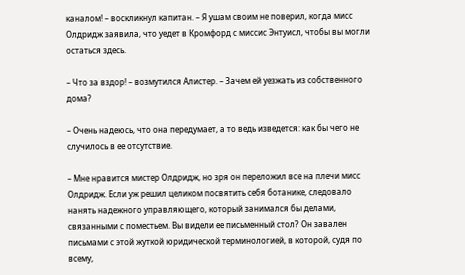каналом! – воскликнул капитан. – Я ушам своим не поверил, когда мисс Олдридж заявила, что уедет в Кромфорд с миссис Энтуисл, чтобы вы могли остаться здесь.

– Что за вздор! – возмутился Алистер. – Зачем ей уезжать из собственного дома?

– Очень надеюсь, что она передумает, а то ведь изведется: как бы чего не случилось в ее отсутствие.

– Мне нравится мистер Олдридж, но зря он переложил все на плечи мисс Олдридж. Если уж решил целиком посвятить себя ботанике, следовало нанять надежного управляющего, который занимался бы делами, связанными с поместьем. Вы видели ее письменный стол? Он завален письмами с этой жуткой юридической терминологией, в которой, судя по всему,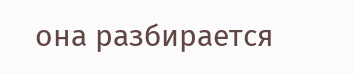она разбирается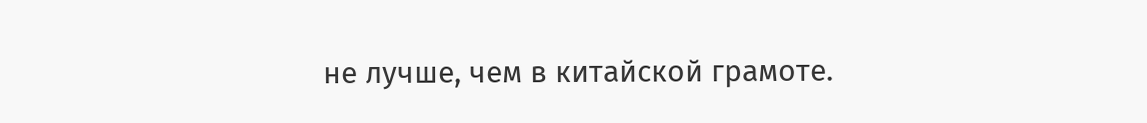не лучше, чем в китайской грамоте.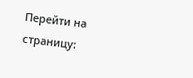Перейти на страницу: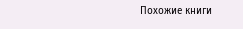Похожие книги